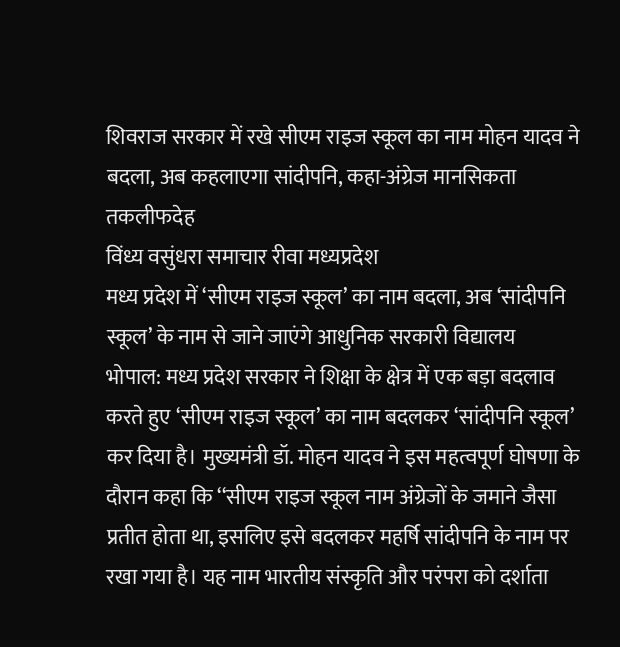शिवराज सरकार में रखे सीएम राइज स्कूल का नाम मोहन यादव ने बदला, अब कहलाएगा सांदीपनि, कहा-अंग्रेज मानसिकता तकलीफदेह
विंध्य वसुंधरा समाचार रीवा मध्यप्रदेश
मध्य प्रदेश में ‘सीएम राइज स्कूल’ का नाम बदला, अब ‘सांदीपनि स्कूल’ के नाम से जाने जाएंगे आधुनिक सरकारी विद्यालय
भोपाल: मध्य प्रदेश सरकार ने शिक्षा के क्षेत्र में एक बड़ा बदलाव करते हुए ‘सीएम राइज स्कूल’ का नाम बदलकर ‘सांदीपनि स्कूल’ कर दिया है। मुख्यमंत्री डॉ. मोहन यादव ने इस महत्वपूर्ण घोषणा के दौरान कहा कि ‘‘सीएम राइज स्कूल नाम अंग्रेजों के जमाने जैसा प्रतीत होता था, इसलिए इसे बदलकर महर्षि सांदीपनि के नाम पर रखा गया है। यह नाम भारतीय संस्कृति और परंपरा को दर्शाता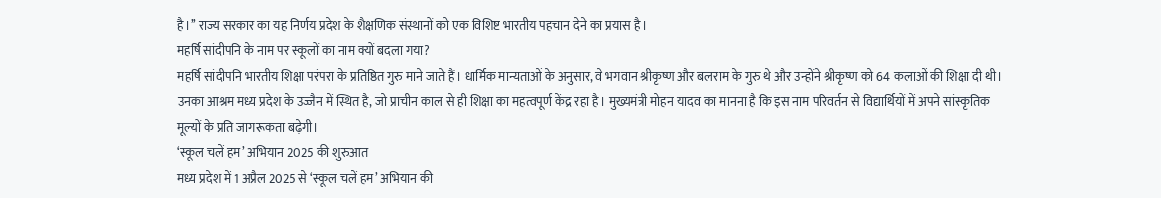है।’’ राज्य सरकार का यह निर्णय प्रदेश के शैक्षणिक संस्थानों को एक विशिष्ट भारतीय पहचान देने का प्रयास है।
महर्षि सांदीपनि के नाम पर स्कूलों का नाम क्यों बदला गया?
महर्षि सांदीपनि भारतीय शिक्षा परंपरा के प्रतिष्ठित गुरु माने जाते हैं। धार्मिक मान्यताओं के अनुसार, वे भगवान श्रीकृष्ण और बलराम के गुरु थे और उन्होंने श्रीकृष्ण को 64 कलाओं की शिक्षा दी थी। उनका आश्रम मध्य प्रदेश के उज्जैन में स्थित है, जो प्राचीन काल से ही शिक्षा का महत्वपूर्ण केंद्र रहा है। मुख्यमंत्री मोहन यादव का मानना है कि इस नाम परिवर्तन से विद्यार्थियों में अपने सांस्कृतिक मूल्यों के प्रति जागरूकता बढ़ेगी।
‘स्कूल चलें हम’ अभियान 2025 की शुरुआत
मध्य प्रदेश में 1 अप्रैल 2025 से ‘स्कूल चलें हम’ अभियान की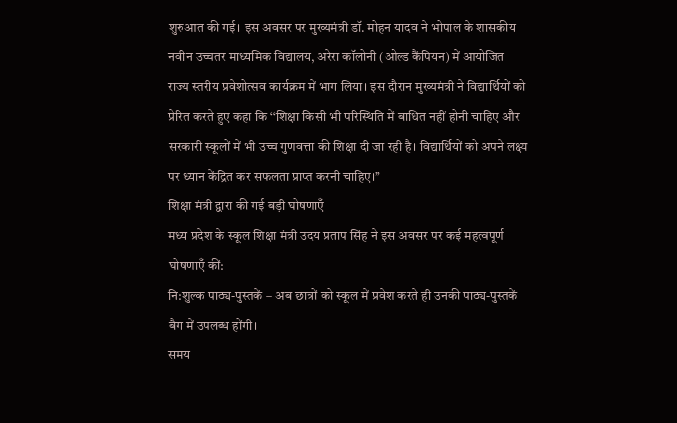शुरुआत की गई। इस अवसर पर मुख्यमंत्री डॉ. मोहन यादव ने भोपाल के शासकीय नवीन उच्चतर माध्यमिक विद्यालय, अरेरा कॉलोनी (ओल्ड कैंपियन) में आयोजित राज्य स्तरीय प्रवेशोत्सव कार्यक्रम में भाग लिया। इस दौरान मुख्यमंत्री ने विद्यार्थियों को प्रेरित करते हुए कहा कि ‘‘शिक्षा किसी भी परिस्थिति में बाधित नहीं होनी चाहिए और सरकारी स्कूलों में भी उच्च गुणवत्ता की शिक्षा दी जा रही है। विद्यार्थियों को अपने लक्ष्य पर ध्यान केंद्रित कर सफलता प्राप्त करनी चाहिए।’’
शिक्षा मंत्री द्वारा की गई बड़ी घोषणाएँ
मध्य प्रदेश के स्कूल शिक्षा मंत्री उदय प्रताप सिंह ने इस अवसर पर कई महत्वपूर्ण घोषणाएँ कीं:
नि:शुल्क पाठ्य-पुस्तकें – अब छात्रों को स्कूल में प्रवेश करते ही उनकी पाठ्य-पुस्तकें बैग में उपलब्ध होंगी।
समय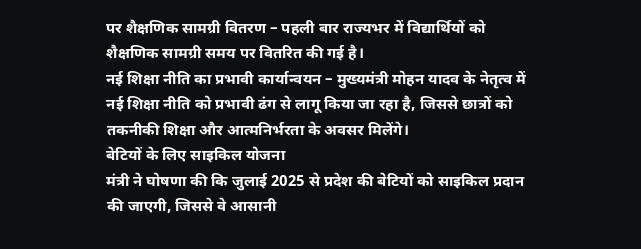पर शैक्षणिक सामग्री वितरण – पहली बार राज्यभर में विद्यार्थियों को शैक्षणिक सामग्री समय पर वितरित की गई है।
नई शिक्षा नीति का प्रभावी कार्यान्वयन – मुख्यमंत्री मोहन यादव के नेतृत्व में नई शिक्षा नीति को प्रभावी ढंग से लागू किया जा रहा है, जिससे छात्रों को तकनीकी शिक्षा और आत्मनिर्भरता के अवसर मिलेंगे।
बेटियों के लिए साइकिल योजना
मंत्री ने घोषणा की कि जुलाई 2025 से प्रदेश की बेटियों को साइकिल प्रदान की जाएगी, जिससे वे आसानी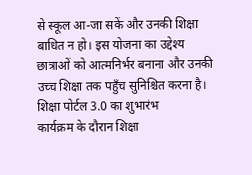से स्कूल आ-जा सकें और उनकी शिक्षा बाधित न हो। इस योजना का उद्देश्य छात्राओं को आत्मनिर्भर बनाना और उनकी उच्च शिक्षा तक पहुँच सुनिश्चित करना है।
शिक्षा पोर्टल 3.0 का शुभारंभ
कार्यक्रम के दौरान शिक्षा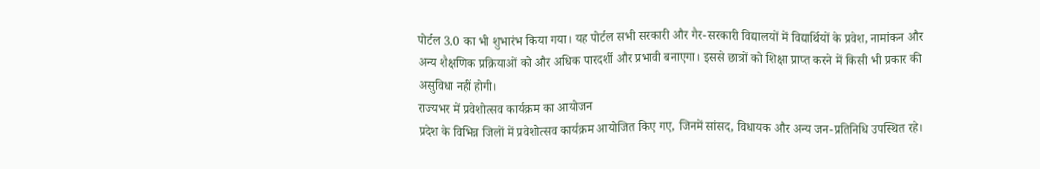पोर्टल 3.0 का भी शुभारंभ किया गया। यह पोर्टल सभी सरकारी और गैर-सरकारी विद्यालयों में विद्यार्थियों के प्रवेश, नामांकन और अन्य शैक्षणिक प्रक्रियाओं को और अधिक पारदर्शी और प्रभावी बनाएगा। इससे छात्रों को शिक्षा प्राप्त करने में किसी भी प्रकार की असुविधा नहीं होगी।
राज्यभर में प्रवेशोत्सव कार्यक्रम का आयोजन
प्रदेश के विभिन्न जिलों में प्रवेशोत्सव कार्यक्रम आयोजित किए गए, जिनमें सांसद, विधायक और अन्य जन-प्रतिनिधि उपस्थित रहे।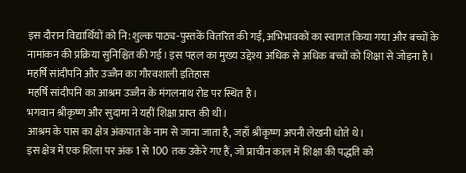इस दौरान विद्यार्थियों को नि:शुल्क पाठ्य-पुस्तकें वितरित की गईं, अभिभावकों का स्वागत किया गया और बच्चों के नामांकन की प्रक्रिया सुनिश्चित की गई। इस पहल का मुख्य उद्देश्य अधिक से अधिक बच्चों को शिक्षा से जोड़ना है।
महर्षि सांदीपनि और उज्जैन का गौरवशाली इतिहास
महर्षि सांदीपनि का आश्रम उज्जैन के मंगलनाथ रोड पर स्थित है।
भगवान श्रीकृष्ण और सुदामा ने यहीं शिक्षा प्राप्त की थी।
आश्रम के पास का क्षेत्र अंकपात के नाम से जाना जाता है, जहाँ श्रीकृष्ण अपनी लेखनी धोते थे।
इस क्षेत्र में एक शिला पर अंक 1 से 100 तक उकेरे गए हैं, जो प्राचीन काल में शिक्षा की पद्धति को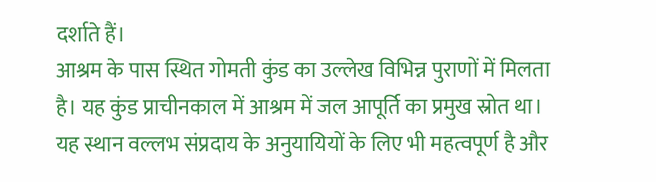दर्शाते हैं।
आश्रम के पास स्थित गोमती कुंड का उल्लेख विभिन्न पुराणों में मिलता है। यह कुंड प्राचीनकाल में आश्रम में जल आपूर्ति का प्रमुख स्रोत था।
यह स्थान वल्लभ संप्रदाय के अनुयायियों के लिए भी महत्वपूर्ण है और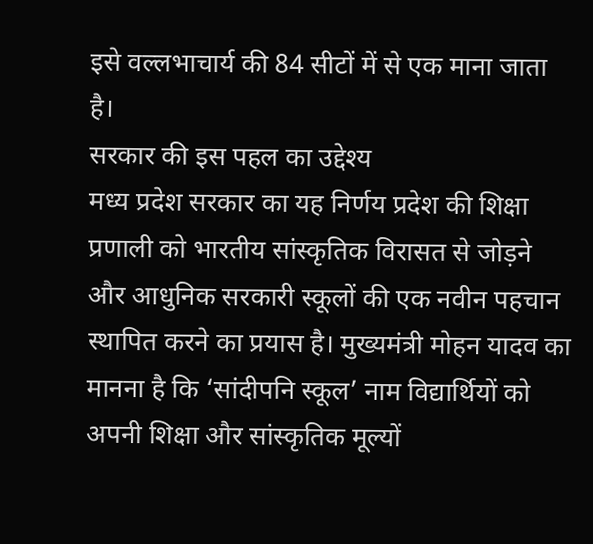इसे वल्लभाचार्य की 84 सीटों में से एक माना जाता है।
सरकार की इस पहल का उद्देश्य
मध्य प्रदेश सरकार का यह निर्णय प्रदेश की शिक्षा प्रणाली को भारतीय सांस्कृतिक विरासत से जोड़ने और आधुनिक सरकारी स्कूलों की एक नवीन पहचान स्थापित करने का प्रयास है। मुख्यमंत्री मोहन यादव का मानना है कि ‘सांदीपनि स्कूल’ नाम विद्यार्थियों को अपनी शिक्षा और सांस्कृतिक मूल्यों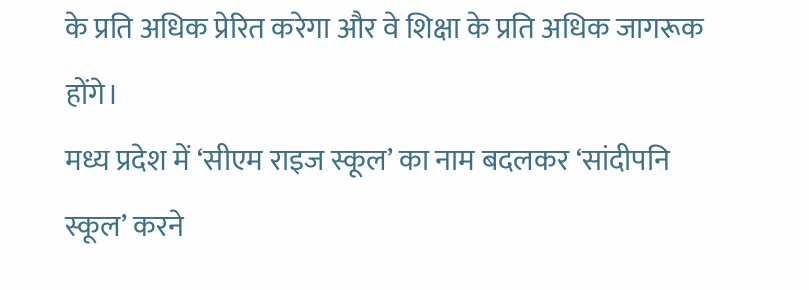के प्रति अधिक प्रेरित करेगा और वे शिक्षा के प्रति अधिक जागरूक होंगे।
मध्य प्रदेश में ‘सीएम राइज स्कूल’ का नाम बदलकर ‘सांदीपनि स्कूल’ करने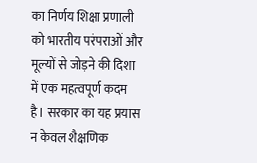का निर्णय शिक्षा प्रणाली को भारतीय परंपराओं और मूल्यों से जोड़ने की दिशा में एक महत्वपूर्ण कदम है। सरकार का यह प्रयास न केवल शैक्षणिक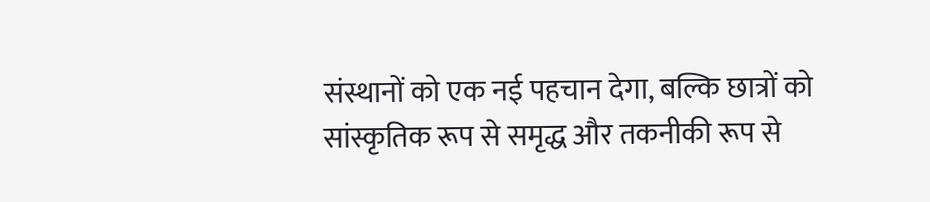संस्थानों को एक नई पहचान देगा, बल्कि छात्रों को सांस्कृतिक रूप से समृद्ध और तकनीकी रूप से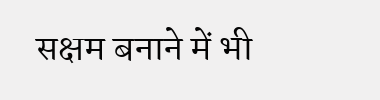सक्षम बनाने में भी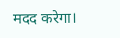मदद करेगा।